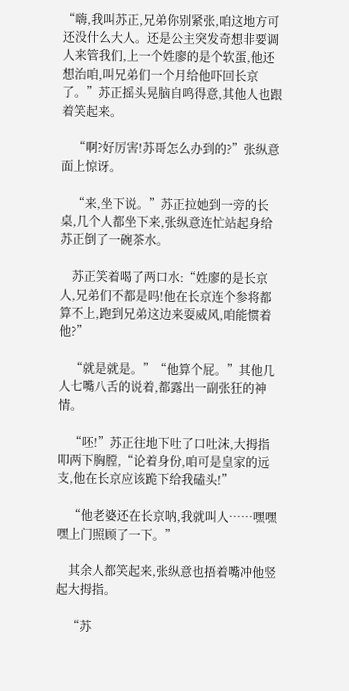“嗨,我叫苏正,兄弟你别紧张,咱这地方可还没什么大人。还是公主突发奇想非要调人来管我们,上一个姓廖的是个软蛋,他还想治咱,叫兄弟们一个月给他吓回长京了。”苏正摇头晃脑自鸣得意,其他人也跟着笑起来。

    “啊?好厉害!苏哥怎么办到的?”张纵意面上惊讶。

    “来,坐下说。”苏正拉她到一旁的长桌,几个人都坐下来,张纵意连忙站起身给苏正倒了一碗茶水。

    苏正笑着喝了两口水:“姓廖的是长京人,兄弟们不都是吗!他在长京连个参将都算不上,跑到兄弟这边来耍威风,咱能惯着他?”

    “就是就是。”“他算个屁。”其他几人七嘴八舌的说着,都露出一副张狂的神情。

    “呸!”苏正往地下吐了口吐沫,大拇指叩两下胸膛,“论着身份,咱可是皇家的远支,他在长京应该跪下给我磕头!”

    “他老婆还在长京呐,我就叫人……嘿嘿嘿上门照顾了一下。”

    其余人都笑起来,张纵意也捂着嘴冲他竖起大拇指。

    “苏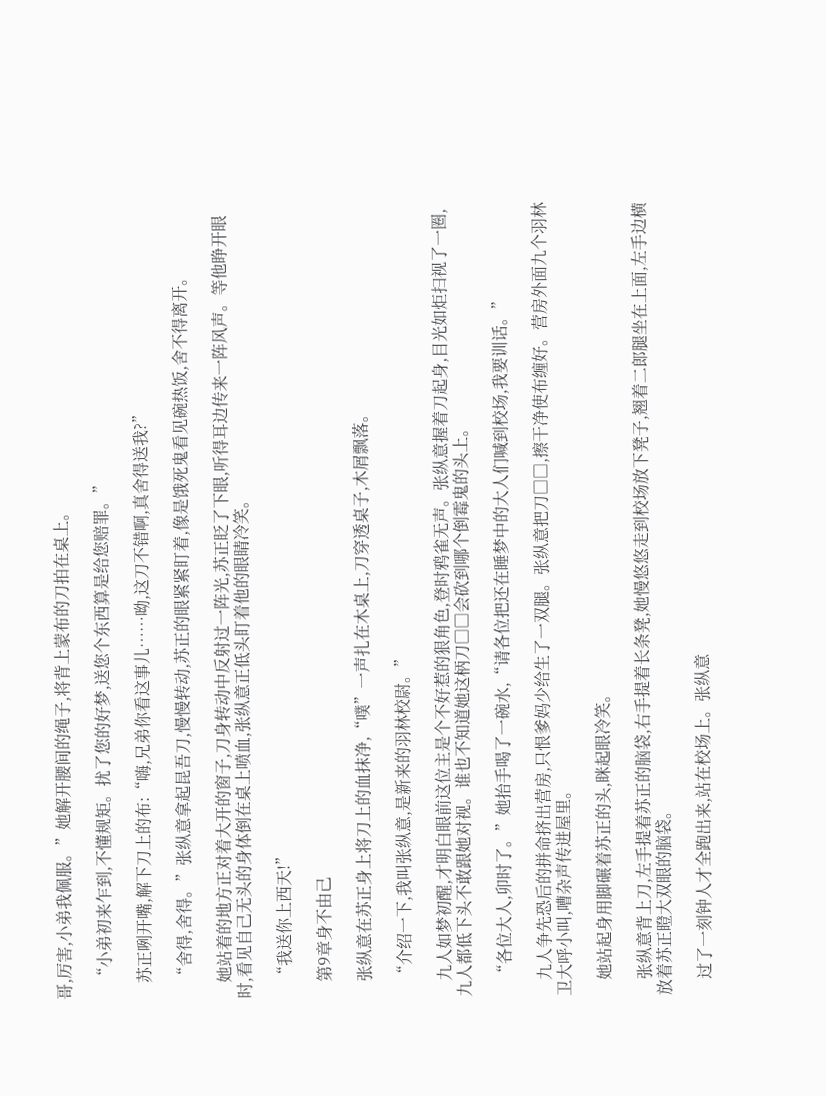哥,厉害,小弟我佩服。”她解开腰间的绳子,将背上蒙布的刀拍在桌上。

    “小弟初来乍到,不懂规矩。扰了您的好梦,送您个东西算是给您赔罪。”

    苏正咧开嘴,解下刀上的布:“嗨,兄弟你看这事儿……呦,这刀不错啊,真舍得送我?”

    “舍得,舍得。”张纵意拿起昆吾刀,慢慢转动,苏正的眼紧紧盯着,像是饿死鬼看见碗热饭,舍不得离开。

    她站着的地方正对着大开的窗子,刀身转动中反射过一阵光,苏正眨了下眼,听得耳边传来一阵风声。等他睁开眼时,看见自己无头的身体倒在桌上喷血,张纵意正低头盯着他的眼睛冷笑。

    “我送你上西天!”

    第9章身不由己

    张纵意在苏正身上将刀上的血抹净,“噗”一声扎在木桌上,刀穿透桌子,木屑飘落。

    “介绍一下,我叫张纵意,是新来的羽林校尉。”

    九人如梦初醒,才明白眼前这位主是个不好惹的狠角色,登时鸦雀无声。张纵意握着刀起身,目光如炬扫视了一圈,九人都低下头不敢跟她对视。谁也不知道她这柄刀□□会砍到哪个倒霉鬼的头上。

    “各位大人,卯时了。”她抬手喝了一碗水,“请各位把还在睡梦中的大人们喊到校场,我要训话。”

    九人争先恐后的拼命挤出营房,只恨爹妈少给生了一双腿。张纵意把刀□□,擦干净使布缠好。营房外面九个羽林卫大呼小叫,嘈杂声传进屋里。

    她站起身用脚碾着苏正的头,眯起眼冷笑。

    张纵意背上刀,左手提着苏正的脑袋,右手提着长条凳,她慢悠悠走到校场放下凳子,翘着二郎腿坐在上面,左手边横放着苏正瞪大双眼的脑袋。

    过了一刻钟人才全跑出来,站在校场上。张纵意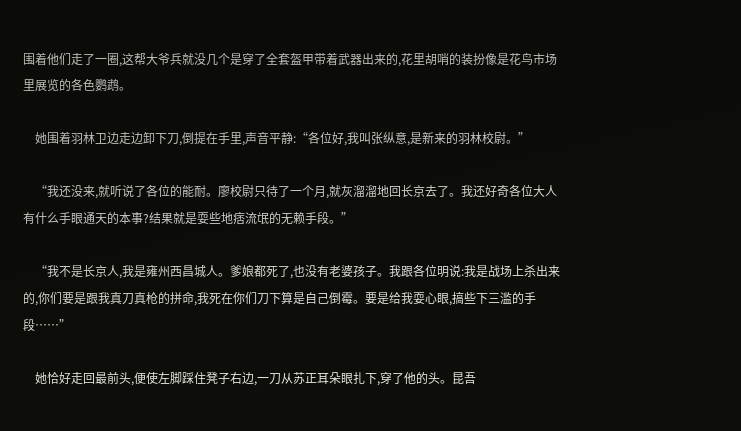围着他们走了一圈,这帮大爷兵就没几个是穿了全套盔甲带着武器出来的,花里胡哨的装扮像是花鸟市场里展览的各色鹦鹉。

    她围着羽林卫边走边卸下刀,倒提在手里,声音平静:“各位好,我叫张纵意,是新来的羽林校尉。”

    “我还没来,就听说了各位的能耐。廖校尉只待了一个月,就灰溜溜地回长京去了。我还好奇各位大人有什么手眼通天的本事?结果就是耍些地痞流氓的无赖手段。”

    “我不是长京人,我是雍州西昌城人。爹娘都死了,也没有老婆孩子。我跟各位明说:我是战场上杀出来的,你们要是跟我真刀真枪的拼命,我死在你们刀下算是自己倒霉。要是给我耍心眼,搞些下三滥的手段……”

    她恰好走回最前头,便使左脚踩住凳子右边,一刀从苏正耳朵眼扎下,穿了他的头。昆吾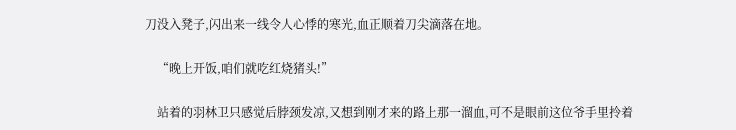刀没入凳子,闪出来一线令人心悸的寒光,血正顺着刀尖滴落在地。

    “晚上开饭,咱们就吃红烧猪头!”

    站着的羽林卫只感觉后脖颈发凉,又想到刚才来的路上那一溜血,可不是眼前这位爷手里拎着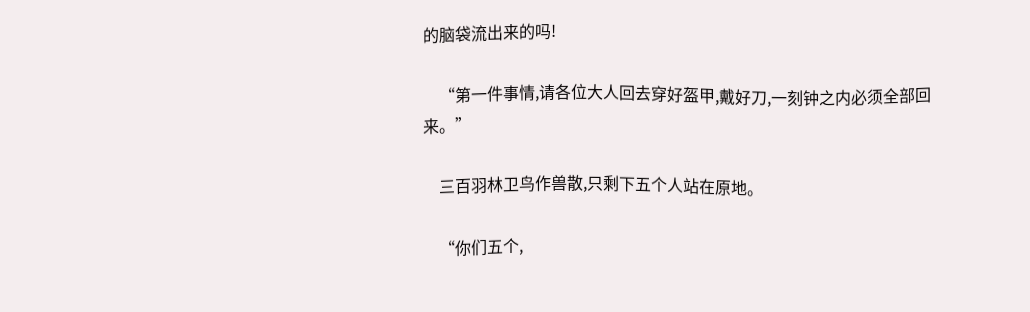的脑袋流出来的吗!

    “第一件事情,请各位大人回去穿好盔甲,戴好刀,一刻钟之内必须全部回来。”

    三百羽林卫鸟作兽散,只剩下五个人站在原地。

    “你们五个,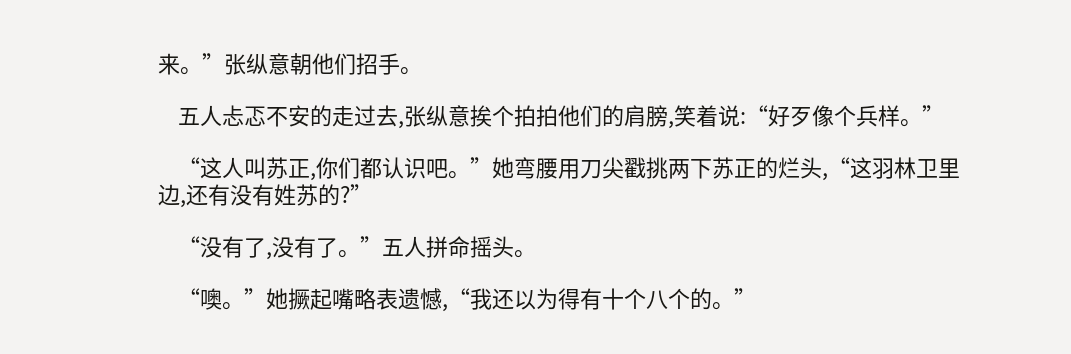来。”张纵意朝他们招手。

    五人忐忑不安的走过去,张纵意挨个拍拍他们的肩膀,笑着说:“好歹像个兵样。”

    “这人叫苏正,你们都认识吧。”她弯腰用刀尖戳挑两下苏正的烂头,“这羽林卫里边,还有没有姓苏的?”

    “没有了,没有了。”五人拼命摇头。

    “噢。”她撅起嘴略表遗憾,“我还以为得有十个八个的。”